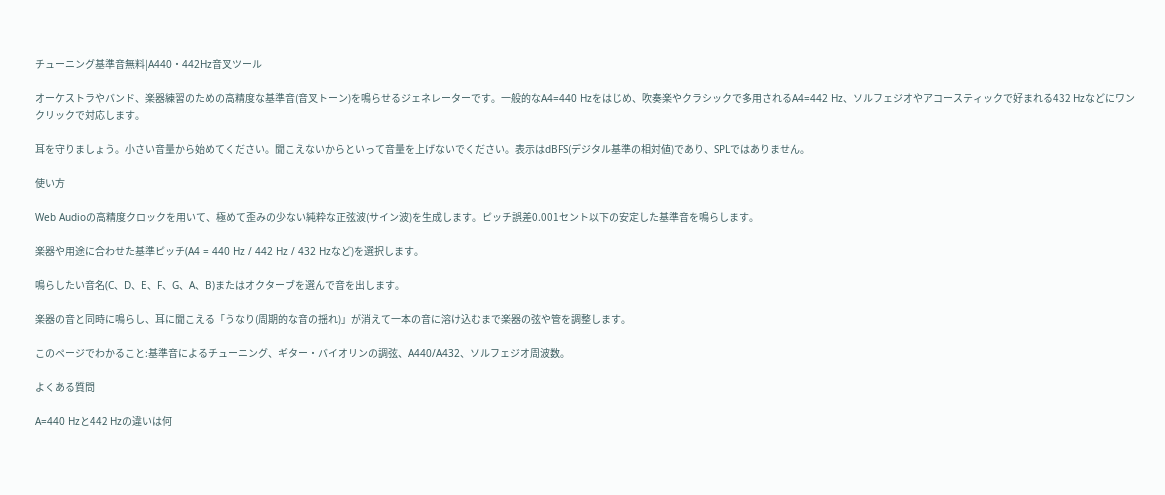チューニング基準音無料|A440・442Hz音叉ツール

オーケストラやバンド、楽器練習のための高精度な基準音(音叉トーン)を鳴らせるジェネレーターです。一般的なA4=440 Hzをはじめ、吹奏楽やクラシックで多用されるA4=442 Hz、ソルフェジオやアコースティックで好まれる432 Hzなどにワンクリックで対応します。

耳を守りましょう。小さい音量から始めてください。聞こえないからといって音量を上げないでください。表示はdBFS(デジタル基準の相対値)であり、SPLではありません。

使い方

Web Audioの高精度クロックを用いて、極めて歪みの少ない純粋な正弦波(サイン波)を生成します。ピッチ誤差0.001セント以下の安定した基準音を鳴らします。

楽器や用途に合わせた基準ピッチ(A4 = 440 Hz / 442 Hz / 432 Hzなど)を選択します。

鳴らしたい音名(C、D、E、F、G、A、B)またはオクターブを選んで音を出します。

楽器の音と同時に鳴らし、耳に聞こえる「うなり(周期的な音の揺れ)」が消えて一本の音に溶け込むまで楽器の弦や管を調整します。

このページでわかること:基準音によるチューニング、ギター・バイオリンの調弦、A440/A432、ソルフェジオ周波数。

よくある質問

A=440 Hzと442 Hzの違いは何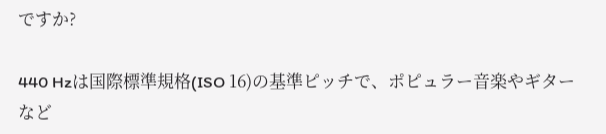ですか?

440 Hzは国際標準規格(ISO 16)の基準ピッチで、ポピュラー音楽やギターなど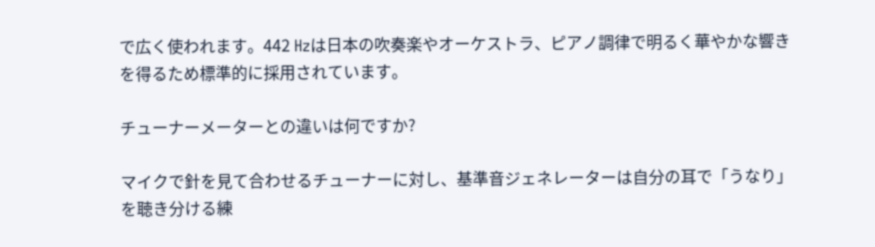で広く使われます。442 Hzは日本の吹奏楽やオーケストラ、ピアノ調律で明るく華やかな響きを得るため標準的に採用されています。

チューナーメーターとの違いは何ですか?

マイクで針を見て合わせるチューナーに対し、基準音ジェネレーターは自分の耳で「うなり」を聴き分ける練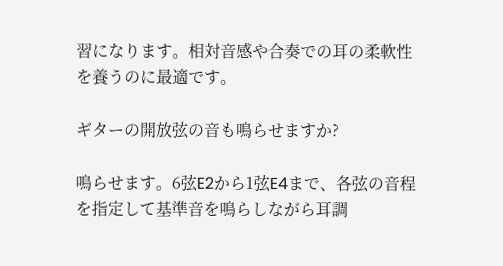習になります。相対音感や合奏での耳の柔軟性を養うのに最適です。

ギターの開放弦の音も鳴らせますか?

鳴らせます。6弦E2から1弦E4まで、各弦の音程を指定して基準音を鳴らしながら耳調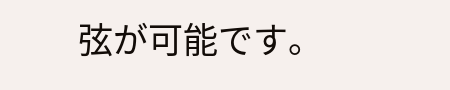弦が可能です。